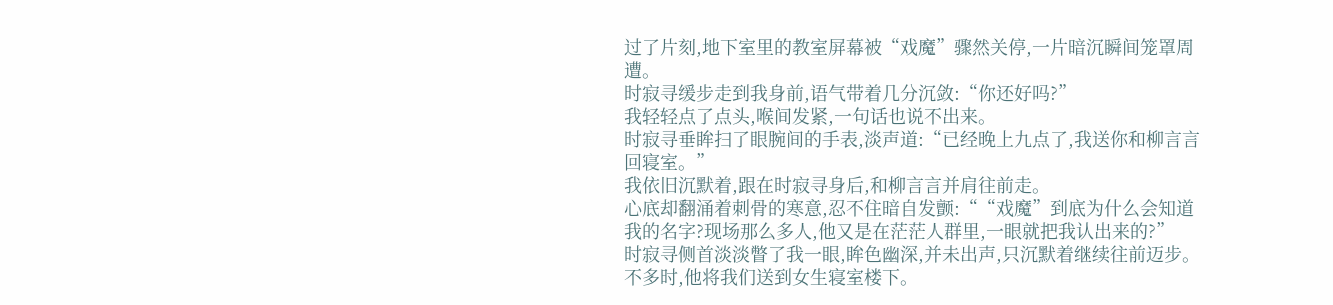过了片刻,地下室里的教室屏幕被“戏魔”骤然关停,一片暗沉瞬间笼罩周遭。
时寂寻缓步走到我身前,语气带着几分沉敛:“你还好吗?”
我轻轻点了点头,喉间发紧,一句话也说不出来。
时寂寻垂眸扫了眼腕间的手表,淡声道:“已经晚上九点了,我送你和柳言言回寝室。”
我依旧沉默着,跟在时寂寻身后,和柳言言并肩往前走。
心底却翻涌着刺骨的寒意,忍不住暗自发颤:““戏魔”到底为什么会知道我的名字?现场那么多人,他又是在茫茫人群里,一眼就把我认出来的?”
时寂寻侧首淡淡瞥了我一眼,眸色幽深,并未出声,只沉默着继续往前迈步。
不多时,他将我们送到女生寝室楼下。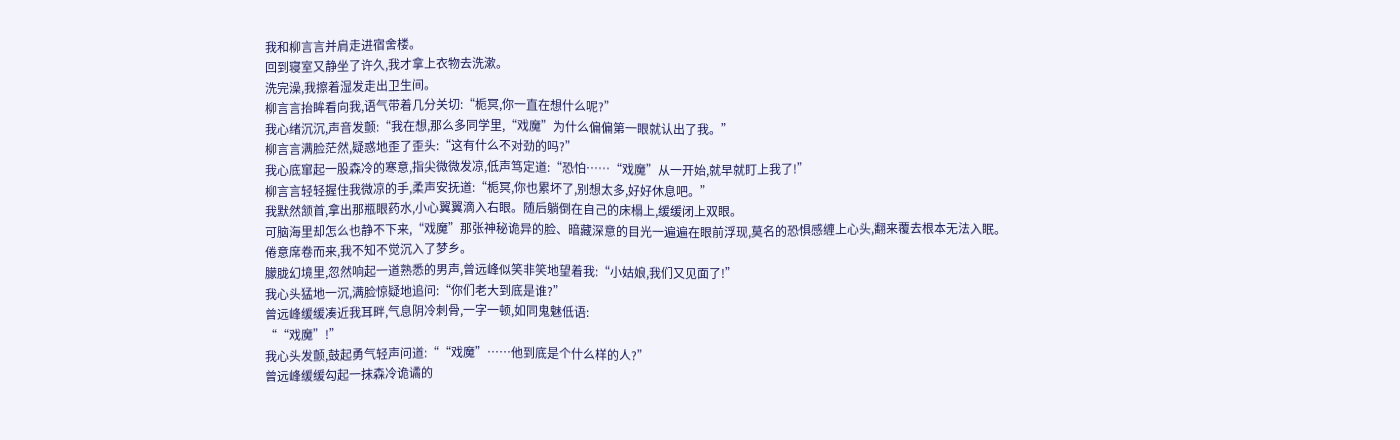我和柳言言并肩走进宿舍楼。
回到寝室又静坐了许久,我才拿上衣物去洗漱。
洗完澡,我擦着湿发走出卫生间。
柳言言抬眸看向我,语气带着几分关切:“栀冥,你一直在想什么呢?”
我心绪沉沉,声音发颤:“我在想,那么多同学里,“戏魔”为什么偏偏第一眼就认出了我。”
柳言言满脸茫然,疑惑地歪了歪头:“这有什么不对劲的吗?”
我心底窜起一股森冷的寒意,指尖微微发凉,低声笃定道:“恐怕……“戏魔”从一开始,就早就盯上我了!”
柳言言轻轻握住我微凉的手,柔声安抚道:“栀冥,你也累坏了,别想太多,好好休息吧。”
我默然颔首,拿出那瓶眼药水,小心翼翼滴入右眼。随后躺倒在自己的床榻上,缓缓闭上双眼。
可脑海里却怎么也静不下来,“戏魔”那张神秘诡异的脸、暗藏深意的目光一遍遍在眼前浮现,莫名的恐惧感缠上心头,翻来覆去根本无法入眠。
倦意席卷而来,我不知不觉沉入了梦乡。
朦胧幻境里,忽然响起一道熟悉的男声,曾远峰似笑非笑地望着我:“小姑娘,我们又见面了!”
我心头猛地一沉,满脸惊疑地追问:“你们老大到底是谁?”
曾远峰缓缓凑近我耳畔,气息阴冷刺骨,一字一顿,如同鬼魅低语:
““戏魔”!”
我心头发颤,鼓起勇气轻声问道:““戏魔”……他到底是个什么样的人?”
曾远峰缓缓勾起一抹森冷诡谲的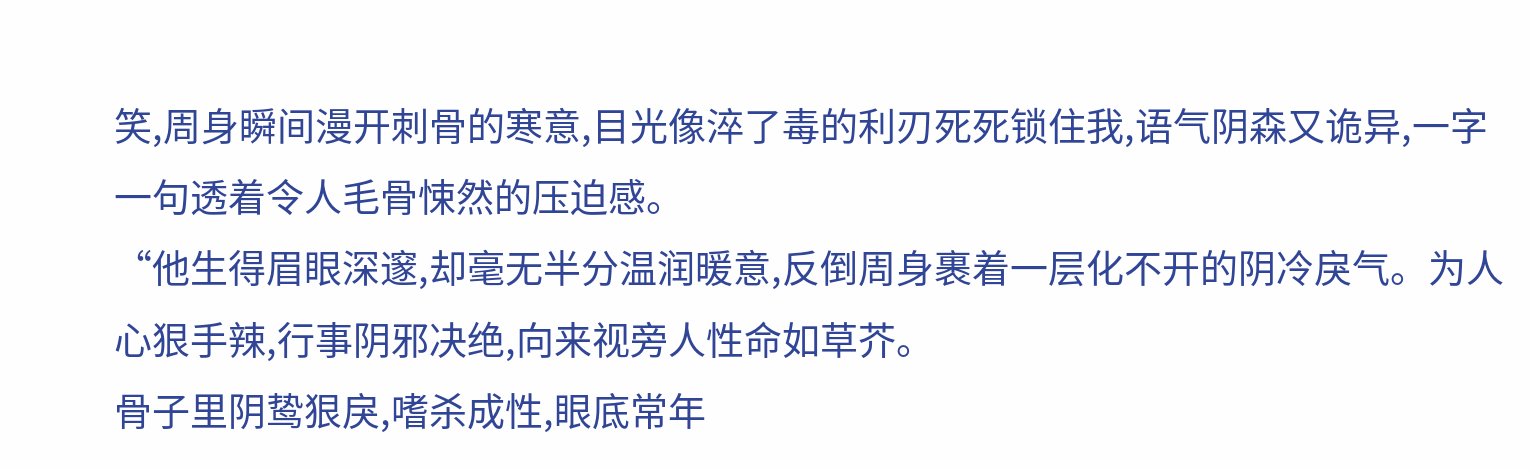笑,周身瞬间漫开刺骨的寒意,目光像淬了毒的利刃死死锁住我,语气阴森又诡异,一字一句透着令人毛骨悚然的压迫感。
“他生得眉眼深邃,却毫无半分温润暖意,反倒周身裹着一层化不开的阴冷戾气。为人心狠手辣,行事阴邪决绝,向来视旁人性命如草芥。
骨子里阴鸷狠戾,嗜杀成性,眼底常年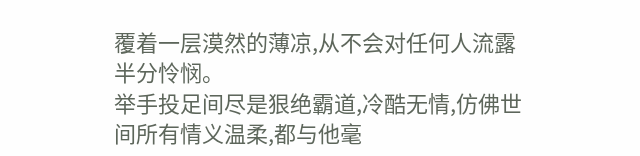覆着一层漠然的薄凉,从不会对任何人流露半分怜悯。
举手投足间尽是狠绝霸道,冷酷无情,仿佛世间所有情义温柔,都与他毫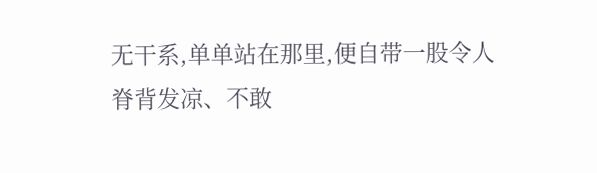无干系,单单站在那里,便自带一股令人脊背发凉、不敢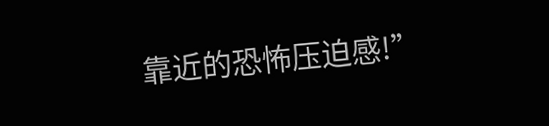靠近的恐怖压迫感!”